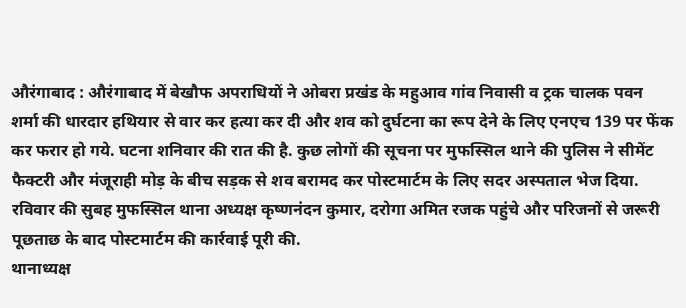औरंगाबाद : औरंगाबाद में बेखौफ अपराधियों ने ओबरा प्रखंड के महुआव गांव निवासी व ट्रक चालक पवन शर्मा की धारदार हथियार से वार कर हत्या कर दी और शव को दुर्घटना का रूप देने के लिए एनएच 139 पर फेंक कर फरार हो गये. घटना शनिवार की रात की है. कुछ लोगों की सूचना पर मुफस्सिल थाने की पुलिस ने सीमेंट फैक्टरी और मंजूराही मोड़ के बीच सड़क से शव बरामद कर पोस्टमार्टम के लिए सदर अस्पताल भेज दिया. रविवार की सुबह मुफस्सिल थाना अध्यक्ष कृष्णनंदन कुमार, दरोगा अमित रजक पहुंचे और परिजनों से जरूरी पूछताछ के बाद पोस्टमार्टम की कार्रवाई पूरी की.
थानाध्यक्ष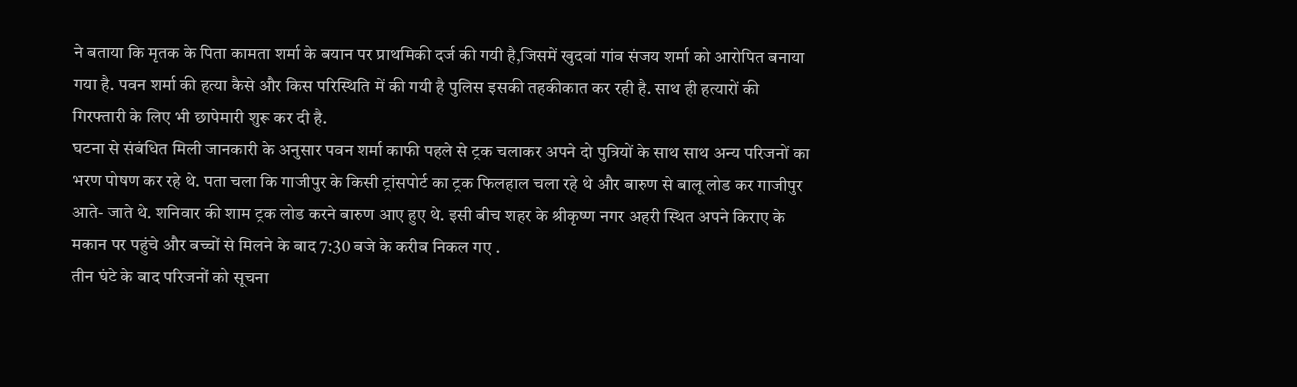ने बताया कि मृतक के पिता कामता शर्मा के बयान पर प्राथमिकी दर्ज की गयी है,जिसमें खुदवां गांव संजय शर्मा को आरोपित बनाया गया है. पवन शर्मा की हत्या कैसे और किस परिस्थिति में की गयी है पुलिस इसकी तहकीकात कर रही है. साथ ही हत्यारों की गिरफ्तारी के लिए भी छापेमारी शुरू कर दी है.
घटना से संबंधित मिली जानकारी के अनुसार पवन शर्मा काफी पहले से ट्रक चलाकर अपने दो पुत्रियों के साथ साथ अन्य परिजनों का भरण पोषण कर रहे थे. पता चला कि गाजीपुर के किसी ट्रांसपोर्ट का ट्रक फिलहाल चला रहे थे और बारुण से बालू लोड कर गाजीपुर आते- जाते थे. शनिवार की शाम ट्रक लोड करने बारुण आए हुए थे. इसी बीच शहर के श्रीकृष्ण नगर अहरी स्थित अपने किराए के मकान पर पहुंचे और बच्चों से मिलने के बाद 7:30 बजे के करीब निकल गए .
तीन घंटे के बाद परिजनों को सूचना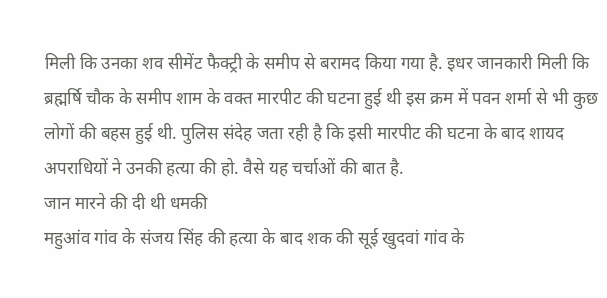मिली कि उनका शव सीमेंट फैक्ट्री के समीप से बरामद किया गया है. इधर जानकारी मिली कि ब्रह्मर्षि चौक के समीप शाम के वक्त मारपीट की घटना हुई थी इस क्रम में पवन शर्मा से भी कुछ लोगों की बहस हुई थी. पुलिस संदेह जता रही है कि इसी मारपीट की घटना के बाद शायद अपराधियों ने उनकी हत्या की हो. वैसे यह चर्चाओं की बात है.
जान मारने की दी थी धमकी
महुआंव गांव के संजय सिंह की हत्या के बाद शक की सूई खुदवां गांव के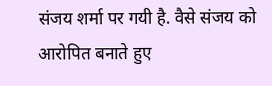संजय शर्मा पर गयी है. वैसे संजय को आरोपित बनाते हुए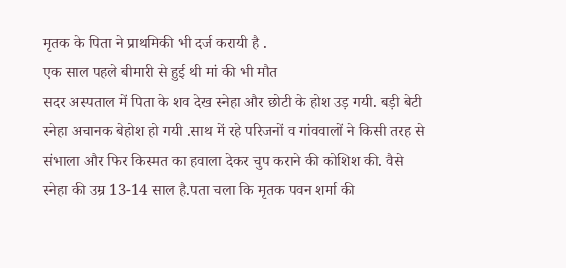मृतक के पिता ने प्राथमिकी भी दर्ज करायी है .
एक साल पहले बीमारी से हुई थी मां की भी मौत
सदर अस्पताल में पिता के शव देख स्नेहा और छोटी के होश उड़ गयी. बड़ी बेटी स्नेहा अचानक बेहोश हो गयी .साथ में रहे परिजनों व गांववालों ने किसी तरह से संभाला और फिर किस्मत का हवाला देकर चुप कराने की कोशिश की. वैसे स्नेहा की उम्र 13-14 साल है.पता चला कि मृतक पवन शर्मा की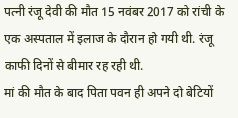पत्नी रंजू देवी की मौत 15 नवंबर 2017 को रांची के एक अस्पताल में इलाज के दौरान हो गयी थी. रंजू काफी दिनों से बीमार रह रही थी.
मां की मौत के बाद पिता पवन ही अपने दो बेटियों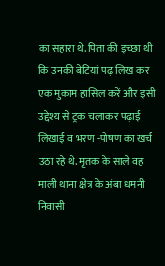का सहारा थे. पिता की इच्छा थी कि उनकी बेटियां पढ़ लिख कर एक मुकाम हासिल करें और इसी उद्देश्य से ट्रक चलाकर पढ़ाई लिखाई व भरण -पोषण का खर्च उठा रहे थे. मृतक के साले वह माली थाना क्षेत्र के अंबा धमनी निवासी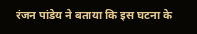रंजन पांडेय ने बताया कि इस घटना के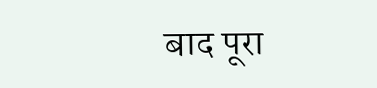बाद पूरा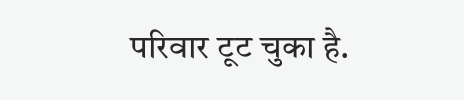परिवार टूट चुका है.